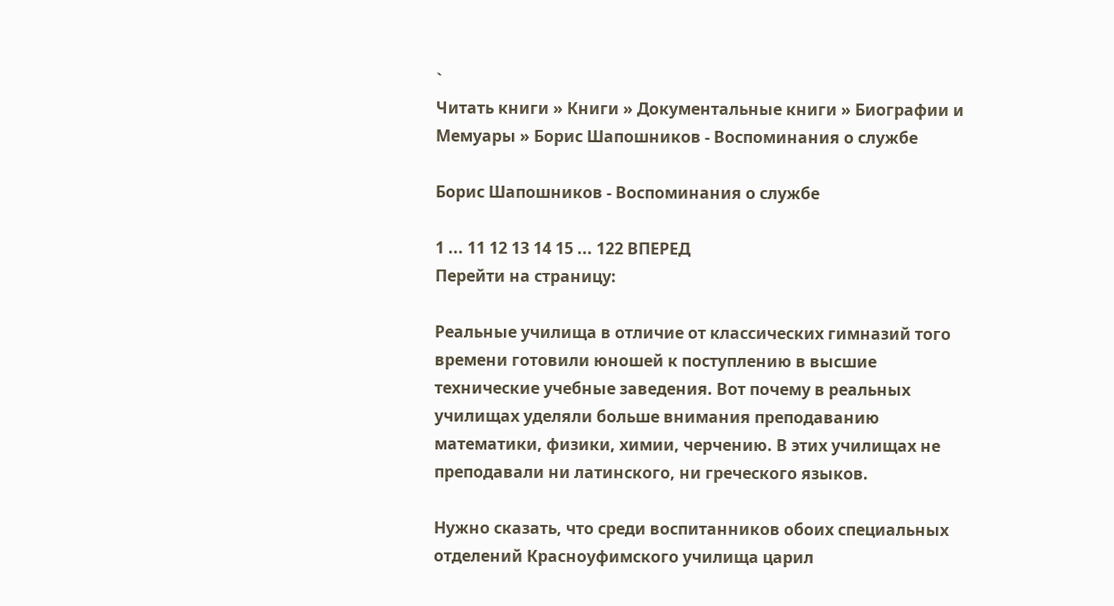`
Читать книги » Книги » Документальные книги » Биографии и Мемуары » Борис Шапошников - Воспоминания о службе

Борис Шапошников - Воспоминания о службе

1 ... 11 12 13 14 15 ... 122 ВПЕРЕД
Перейти на страницу:

Реальные училища в отличие от классических гимназий того времени готовили юношей к поступлению в высшие технические учебные заведения. Вот почему в реальных училищах уделяли больше внимания преподаванию математики, физики, химии, черчению. В этих училищах не преподавали ни латинского, ни греческого языков.

Нужно сказать, что среди воспитанников обоих специальных отделений Красноуфимского училища царил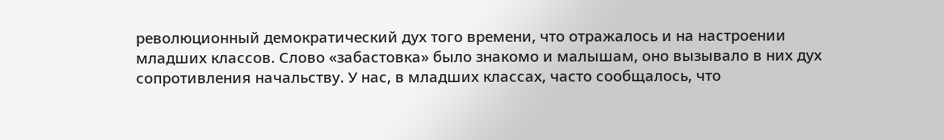революционный демократический дух того времени, что отражалось и на настроении младших классов. Слово «забастовка» было знакомо и малышам, оно вызывало в них дух сопротивления начальству. У нас, в младших классах, часто сообщалось, что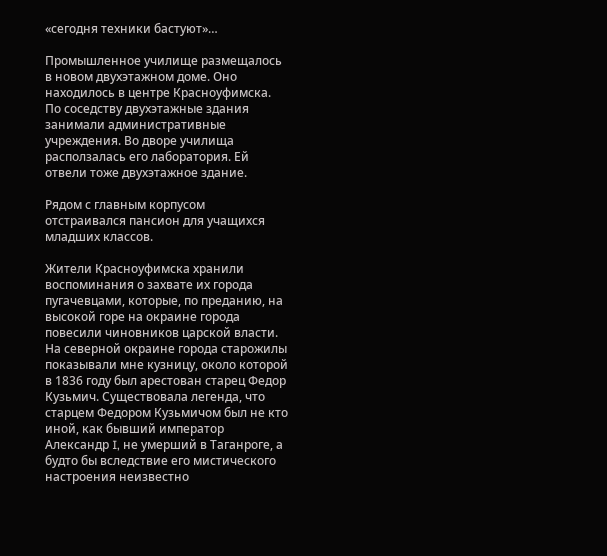«сегодня техники бастуют»…

Промышленное училище размещалось в новом двухэтажном доме. Оно находилось в центре Красноуфимска. По соседству двухэтажные здания занимали административные учреждения. Во дворе училища расползалась его лаборатория. Ей отвели тоже двухэтажное здание.

Рядом с главным корпусом отстраивался пансион для учащихся младших классов.

Жители Красноуфимска хранили воспоминания о захвате их города пугачевцами, которые, по преданию, на высокой горе на окраине города повесили чиновников царской власти. На северной окраине города старожилы показывали мне кузницу, около которой в 1836 году был арестован старец Федор Кузьмич. Существовала легенда, что старцем Федором Кузьмичом был не кто иной, как бывший император Александр I, не умерший в Таганроге, а будто бы вследствие его мистического настроения неизвестно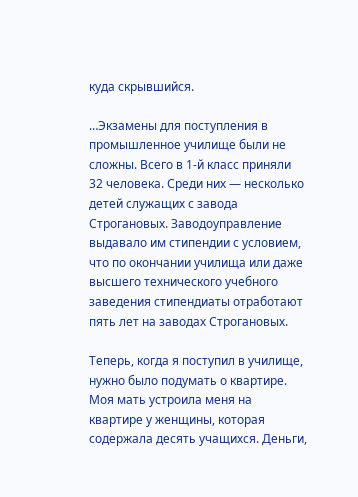куда скрывшийся.

…Экзамены для поступления в промышленное училище были не сложны. Всего в 1-й класс приняли 32 человека. Среди них — несколько детей служащих с завода Строгановых. Заводоуправление выдавало им стипендии с условием, что по окончании училища или даже высшего технического учебного заведения стипендиаты отработают пять лет на заводах Строгановых.

Теперь, когда я поступил в училище, нужно было подумать о квартире. Моя мать устроила меня на квартире у женщины, которая содержала десять учащихся. Деньги,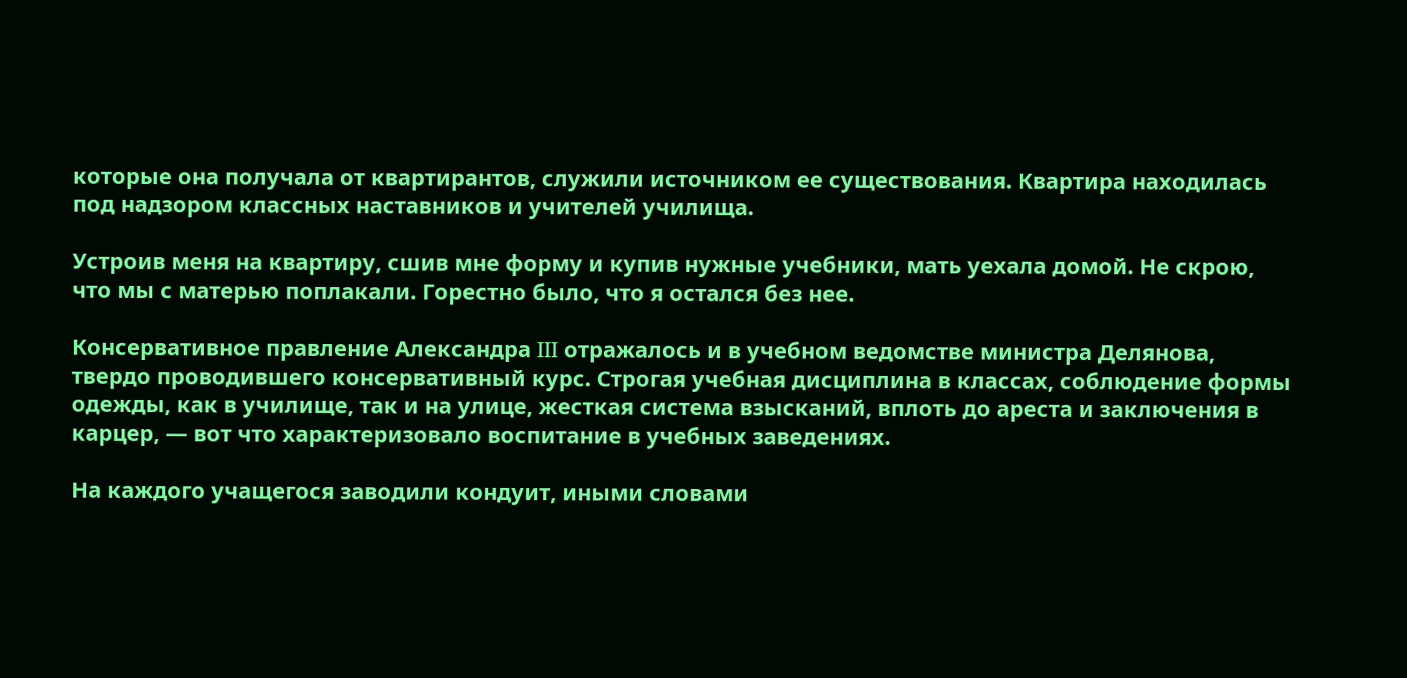которые она получала от квартирантов, служили источником ее существования. Квартира находилась под надзором классных наставников и учителей училища.

Устроив меня на квартиру, сшив мне форму и купив нужные учебники, мать уехала домой. Не скрою, что мы с матерью поплакали. Горестно было, что я остался без нее.

Консервативное правление Александра III отражалось и в учебном ведомстве министра Делянова, твердо проводившего консервативный курс. Строгая учебная дисциплина в классах, соблюдение формы одежды, как в училище, так и на улице, жесткая система взысканий, вплоть до ареста и заключения в карцер, — вот что характеризовало воспитание в учебных заведениях.

На каждого учащегося заводили кондуит, иными словами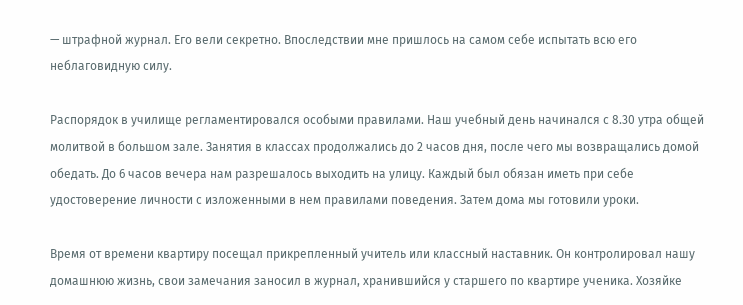— штрафной журнал. Его вели секретно. Впоследствии мне пришлось на самом себе испытать всю его неблаговидную силу.

Распорядок в училище регламентировался особыми правилами. Наш учебный день начинался с 8.30 утра общей молитвой в большом зале. Занятия в классах продолжались до 2 часов дня, после чего мы возвращались домой обедать. До 6 часов вечера нам разрешалось выходить на улицу. Каждый был обязан иметь при себе удостоверение личности с изложенными в нем правилами поведения. Затем дома мы готовили уроки.

Время от времени квартиру посещал прикрепленный учитель или классный наставник. Он контролировал нашу домашнюю жизнь, свои замечания заносил в журнал, хранившийся у старшего по квартире ученика. Хозяйке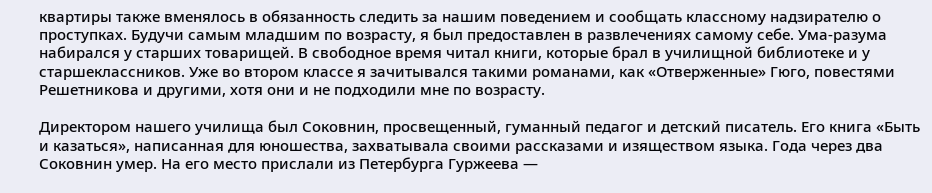квартиры также вменялось в обязанность следить за нашим поведением и сообщать классному надзирателю о проступках. Будучи самым младшим по возрасту, я был предоставлен в развлечениях самому себе. Ума-разума набирался у старших товарищей. В свободное время читал книги, которые брал в училищной библиотеке и у старшеклассников. Уже во втором классе я зачитывался такими романами, как «Отверженные» Гюго, повестями Решетникова и другими, хотя они и не подходили мне по возрасту.

Директором нашего училища был Соковнин, просвещенный, гуманный педагог и детский писатель. Его книга «Быть и казаться», написанная для юношества, захватывала своими рассказами и изяществом языка. Года через два Соковнин умер. На его место прислали из Петербурга Гуржеева —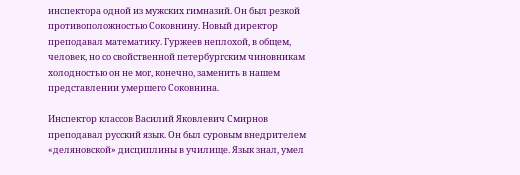инспектора одной из мужских гимназий. Он был резкой противоположностью Соковнину. Новый директор преподавал математику. Гуржеев неплохой, в общем, человек, но со свойственной петербургским чиновникам холодностью он не мог, конечно, заменить в нашем представлении умершего Соковнина.

Инспектор классов Василий Яковлевич Смирнов преподавал русский язык. Он был суровым внедрителем «деляновской» дисциплины в училище. Язык знал, умел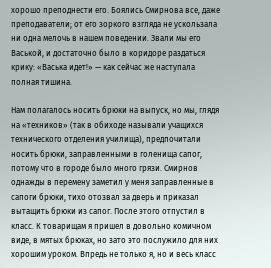хорошо преподнести его. Боялись Смирнова все, даже преподаватели; от его зоркого взгляда не ускользала ни одна мелочь в нашем поведении. Звали мы его Васькой, и достаточно было в коридоре раздаться крику: «Васька идет!» — как сейчас же наступала полная тишина.

Нам полагалось носить брюки на выпуск, но мы, глядя на «техников» (так в обиходе называли учащихся технического отделения училища), предпочитали носить брюки, заправленными в голенища сапог, потому что в городе было много грязи. Смирнов однажды в перемену заметил у меня заправленные в сапоги брюки, тихо отозвал за дверь и приказал вытащить брюки из сапог. После этого отпустил в класс. К товарищам я пришел в довольно комичном виде, в мятых брюках, но зато это послужило для них хорошим уроком. Впредь не только я, но и весь класс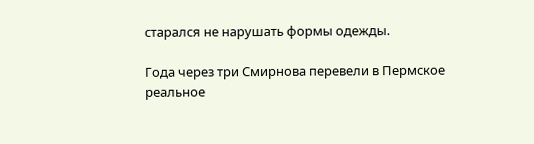старался не нарушать формы одежды.

Года через три Смирнова перевели в Пермское реальное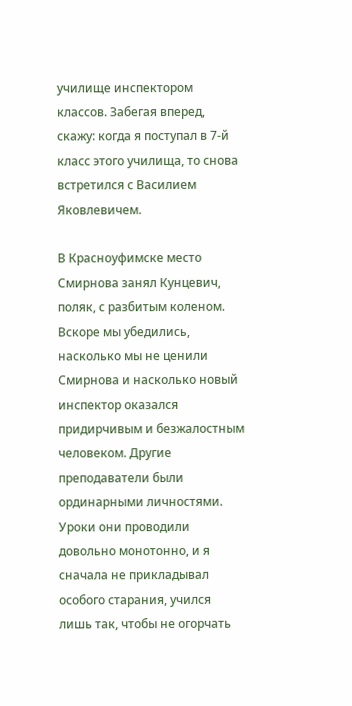училище инспектором классов. Забегая вперед, скажу: когда я поступал в 7-й класс этого училища, то снова встретился с Василием Яковлевичем.

В Красноуфимске место Смирнова занял Кунцевич, поляк, с разбитым коленом. Вскоре мы убедились, насколько мы не ценили Смирнова и насколько новый инспектор оказался придирчивым и безжалостным человеком. Другие преподаватели были ординарными личностями. Уроки они проводили довольно монотонно, и я сначала не прикладывал особого старания, учился лишь так, чтобы не огорчать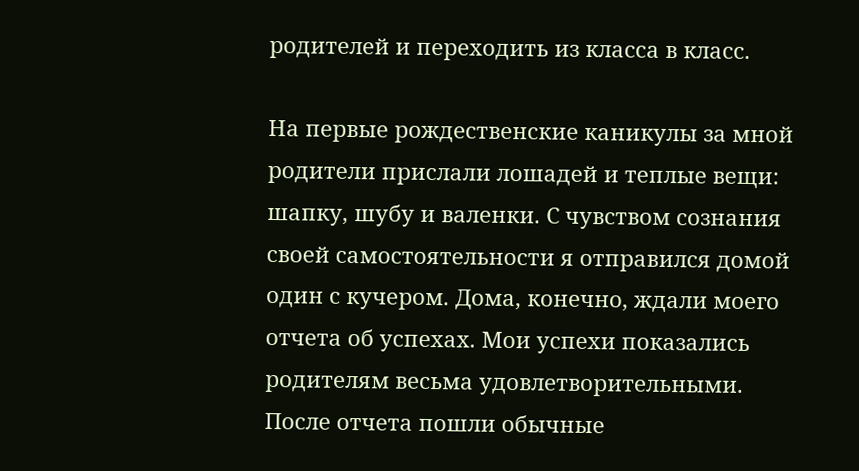родителей и переходить из класса в класс.

На первые рождественские каникулы за мной родители прислали лошадей и теплые вещи: шапку, шубу и валенки. С чувством сознания своей самостоятельности я отправился домой один с кучером. Дома, конечно, ждали моего отчета об успехах. Мои успехи показались родителям весьма удовлетворительными. После отчета пошли обычные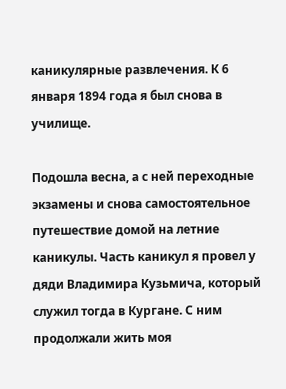каникулярные развлечения. К 6 января 1894 года я был снова в училище.

Подошла весна, а с ней переходные экзамены и снова самостоятельное путешествие домой на летние каникулы. Часть каникул я провел у дяди Владимира Кузьмича, который служил тогда в Кургане. С ним продолжали жить моя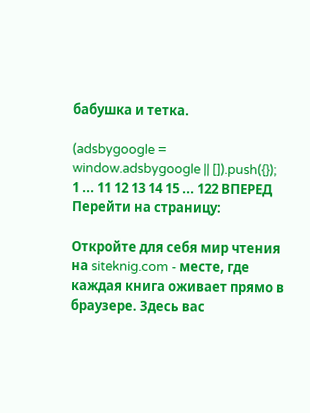бабушка и тетка.

(adsbygoogle = window.adsbygoogle || []).push({});
1 ... 11 12 13 14 15 ... 122 ВПЕРЕД
Перейти на страницу:

Откройте для себя мир чтения на siteknig.com - месте, где каждая книга оживает прямо в браузере. Здесь вас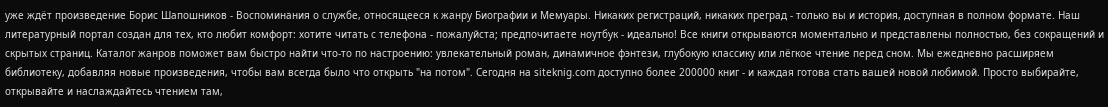уже ждёт произведение Борис Шапошников - Воспоминания о службе, относящееся к жанру Биографии и Мемуары. Никаких регистраций, никаких преград - только вы и история, доступная в полном формате. Наш литературный портал создан для тех, кто любит комфорт: хотите читать с телефона - пожалуйста; предпочитаете ноутбук - идеально! Все книги открываются моментально и представлены полностью, без сокращений и скрытых страниц. Каталог жанров поможет вам быстро найти что-то по настроению: увлекательный роман, динамичное фэнтези, глубокую классику или лёгкое чтение перед сном. Мы ежедневно расширяем библиотеку, добавляя новые произведения, чтобы вам всегда было что открыть "на потом". Сегодня на siteknig.com доступно более 200000 книг - и каждая готова стать вашей новой любимой. Просто выбирайте, открывайте и наслаждайтесь чтением там,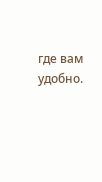где вам удобно.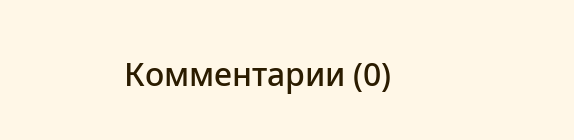Комментарии (0)